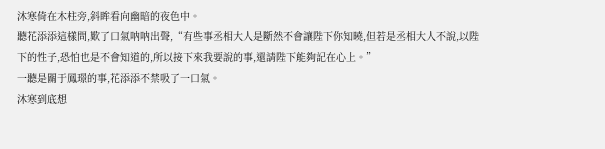沐寒倚在木柱旁,斜眸看向幽暗的夜色中。
聽花添添這樣問,歎了口氣呐呐出聲,“有些事丞相大人是斷然不會讓陛下你知曉,但若是丞相大人不說,以陛下的性子,恐怕也是不會知道的,所以接下來我要說的事,還請陛下能夠記在心上。”
一聽是關于鳳璟的事,花添添不禁吸了一口氣。
沐寒到底想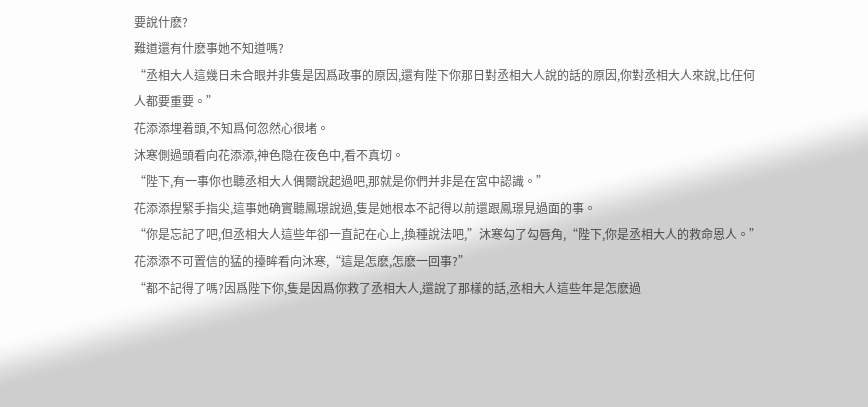要說什麽?
難道還有什麽事她不知道嗎?
“丞相大人這幾日未合眼并非隻是因爲政事的原因,還有陛下你那日對丞相大人說的話的原因,你對丞相大人來說,比任何人都要重要。”
花添添埋着頭,不知爲何忽然心很堵。
沐寒側過頭看向花添添,神色隐在夜色中,看不真切。
“陛下,有一事你也聽丞相大人偶爾說起過吧,那就是你們并非是在宮中認識。”
花添添捏緊手指尖,這事她确實聽鳳璟說過,隻是她根本不記得以前還跟鳳璟見過面的事。
“你是忘記了吧,但丞相大人這些年卻一直記在心上,換種說法吧,”沐寒勾了勾唇角,“陛下,你是丞相大人的救命恩人。”
花添添不可置信的猛的擡眸看向沐寒,“這是怎麽,怎麽一回事?”
“都不記得了嗎?因爲陛下你,隻是因爲你救了丞相大人,還說了那樣的話,丞相大人這些年是怎麽過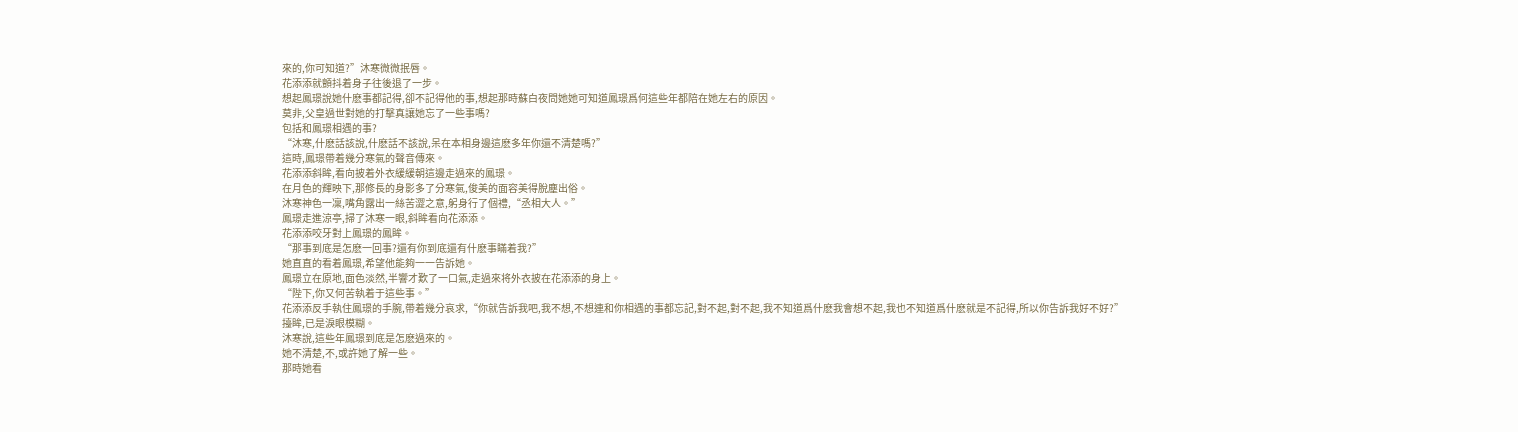來的,你可知道?”沐寒微微抿唇。
花添添就顫抖着身子往後退了一步。
想起鳳璟說她什麽事都記得,卻不記得他的事,想起那時蘇白夜問她她可知道鳳璟爲何這些年都陪在她左右的原因。
莫非,父皇過世對她的打擊真讓她忘了一些事嗎?
包括和鳳璟相遇的事?
“沐寒,什麽話該說,什麽話不該說,呆在本相身邊這麽多年你還不清楚嗎?”
這時,鳳璟帶着幾分寒氣的聲音傳來。
花添添斜眸,看向披着外衣緩緩朝這邊走過來的鳳璟。
在月色的輝映下,那修長的身影多了分寒氣,俊美的面容美得脫塵出俗。
沐寒神色一凜,嘴角露出一絲苦澀之意,躬身行了個禮,“丞相大人。”
鳳璟走進涼亭,掃了沐寒一眼,斜眸看向花添添。
花添添咬牙對上鳳璟的鳳眸。
“那事到底是怎麽一回事?還有你到底還有什麽事瞞着我?”
她直直的看着鳳璟,希望他能夠一一告訴她。
鳳璟立在原地,面色淡然,半響才歎了一口氣,走過來将外衣披在花添添的身上。
“陛下,你又何苦執着于這些事。”
花添添反手執住鳳璟的手腕,帶着幾分哀求,“你就告訴我吧,我不想,不想連和你相遇的事都忘記,對不起,對不起,我不知道爲什麽我會想不起,我也不知道爲什麽就是不記得,所以你告訴我好不好?”
擡眸,已是淚眼模糊。
沐寒說,這些年鳳璟到底是怎麽過來的。
她不清楚,不,或許她了解一些。
那時她看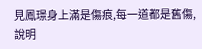見鳳璟身上滿是傷痕,每一道都是舊傷,說明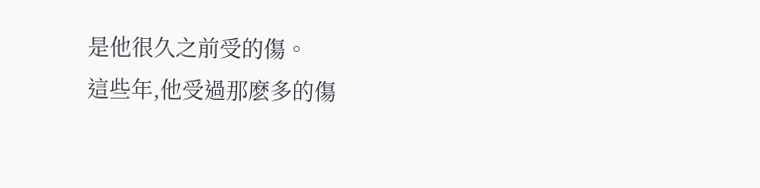是他很久之前受的傷。
這些年,他受過那麽多的傷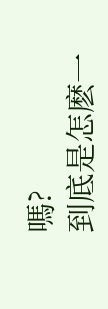嗎?
到底是怎麽一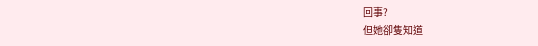回事?
但她卻隻知道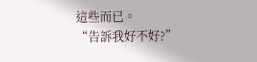這些而已。
“告訴我好不好?”